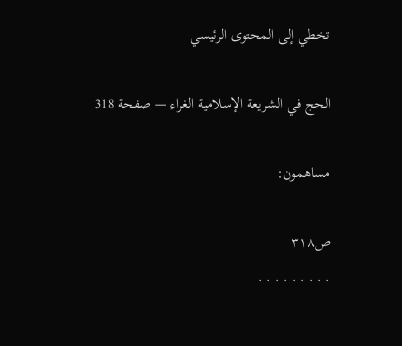تخطي إلى المحتوى الرئيسي

الحج في الشريعة الإسلامية الغراء — صفحة 318

مساهمون:

ص٣١٨
. . . . . . . . .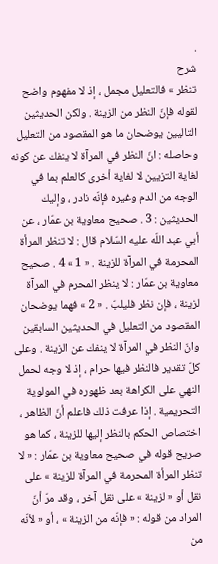.
شرح
تنظر » فالتعليل مجمل ، إذ لا مفهوم واضح لقوله فإنّ النظر من الزينة . ولكن الحديثين التاليين يوضحان ما هو المقصود من التعليل وحاصله : انّ النظر في المرآة لا ينفك عن كونه لغاية التزيين لا لغاية أخرى كالعلم بما في الوجه من الدم وغيره فإنّه نادر ، وإليك الحديثين : 3 . صحيح معاوية بن عمّار ، عن أبي عبد اللّه عليه السّلام قال : لا تنظر المرأة المحرمة في المرآة للزينة . « 1 » 4 . صحيح معاوية بن عمّار : لا ينظر المحرم في المرآة لزينة ، فإن نظر فليلبّ . « 2 » فهما يوضحان المقصود من التعليل في الحديثين السابقين وانّ النظر في المرآة لا ينفك عن الزينة . وعلى كلّ تقدير فالنظر فيها حرام ، إذ لا وجه لحمل النهي على الكراهة بعد ظهوره في المولوية التحريمية . إذا عرفت ذلك فاعلم أنّ الظاهر ، اختصاص الحكم بالنظر إليها للزينة ، كما هو صريح قوله في صحيح معاوية بن عمّار : « لا تنظر المرأة المحرمة في المرآة للزينة » على نقل أو « لزينة » على نقل آخر ، وقد مرّ أنّ المراد من قوله : « فإنّه من الزينة » ، أو « لأنّه من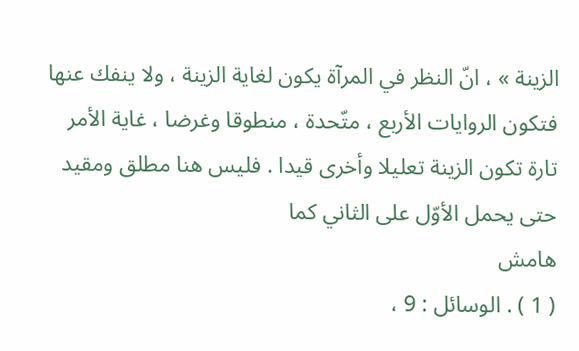الزينة » ، انّ النظر في المرآة يكون لغاية الزينة ، ولا ينفك عنها فتكون الروايات الأربع ، متّحدة ، منطوقا وغرضا ، غاية الأمر تارة تكون الزينة تعليلا وأخرى قيدا . فليس هنا مطلق ومقيد حتى يحمل الأوّل على الثاني كما
هامش
( 1 ) . الوسائل : 9 ،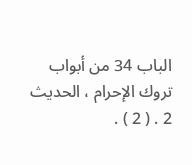الباب 34 من أبواب تروك الإحرام ، الحديث 2 . ( 2 ) .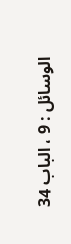الوسائل : 9 ، الباب 34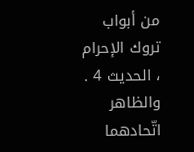من أبواب تروك الإحرام ، الحديث 4 . والظاهر اتّحادهما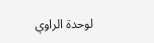لوحدة الراوي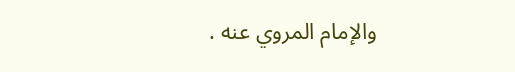والإمام المروي عنه .